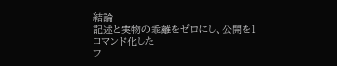結論
記述と実物の乖離をゼロにし、公開を1コマンド化した
フ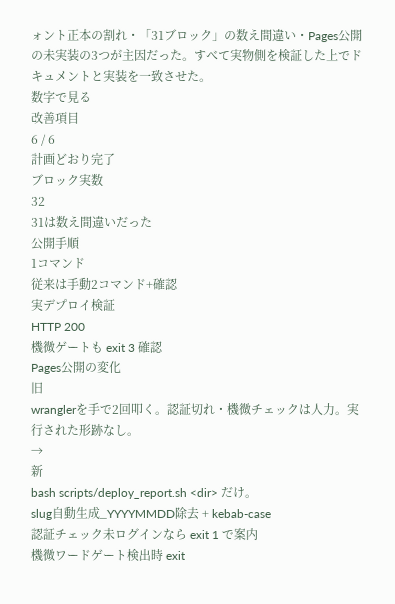ォント正本の割れ・「31ブロック」の数え間違い・Pages公開の未実装の3つが主因だった。すべて実物側を検証した上でドキュメントと実装を一致させた。
数字で見る
改善項目
6 / 6
計画どおり完了
ブロック実数
32
31は数え間違いだった
公開手順
1コマンド
従来は手動2コマンド+確認
実デプロイ検証
HTTP 200
機微ゲートも exit 3 確認
Pages公開の変化
旧
wranglerを手で2回叩く。認証切れ・機微チェックは人力。実行された形跡なし。
→
新
bash scripts/deploy_report.sh <dir> だけ。
slug自動生成_YYYYMMDD除去 + kebab-case
認証チェック未ログインなら exit 1 で案内
機微ワードゲート検出時 exit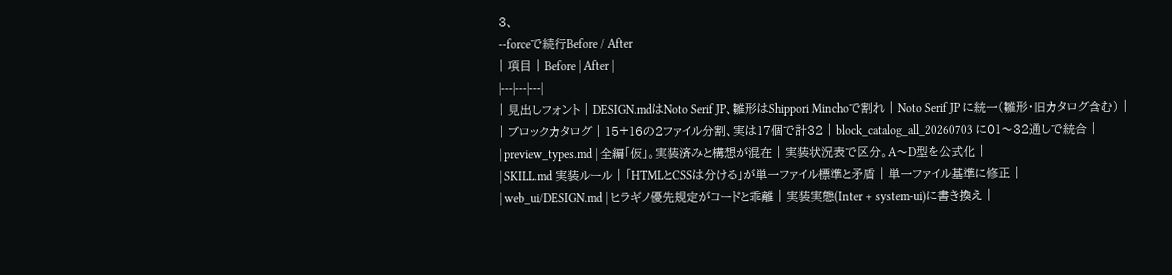3、
--forceで続行Before / After
| 項目 | Before | After |
|---|---|---|
| 見出しフォント | DESIGN.mdはNoto Serif JP、雛形はShippori Minchoで割れ | Noto Serif JP に統一(雛形・旧カタログ含む) |
| ブロックカタログ | 15+16の2ファイル分割、実は17個で計32 | block_catalog_all_20260703 に01〜32通しで統合 |
| preview_types.md | 全編「仮」。実装済みと構想が混在 | 実装状況表で区分。A〜D型を公式化 |
| SKILL.md 実装ルール | 「HTMLとCSSは分ける」が単一ファイル標準と矛盾 | 単一ファイル基準に修正 |
| web_ui/DESIGN.md | ヒラギノ優先規定がコードと乖離 | 実装実態(Inter + system-ui)に書き換え |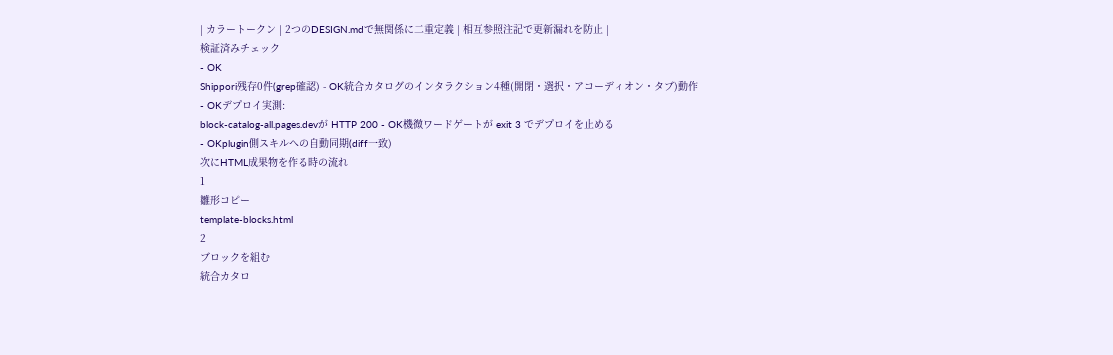| カラートークン | 2つのDESIGN.mdで無関係に二重定義 | 相互参照注記で更新漏れを防止 |
検証済みチェック
- OK
Shippori残存0件(grep確認) - OK統合カタログのインタラクション4種(開閉・選択・アコーディオン・タブ)動作
- OKデプロイ実測:
block-catalog-all.pages.devが HTTP 200 - OK機微ワードゲートが exit 3 でデプロイを止める
- OKplugin側スキルへの自動同期(diff一致)
次にHTML成果物を作る時の流れ
1
雛形コピー
template-blocks.html
2
ブロックを組む
統合カタロ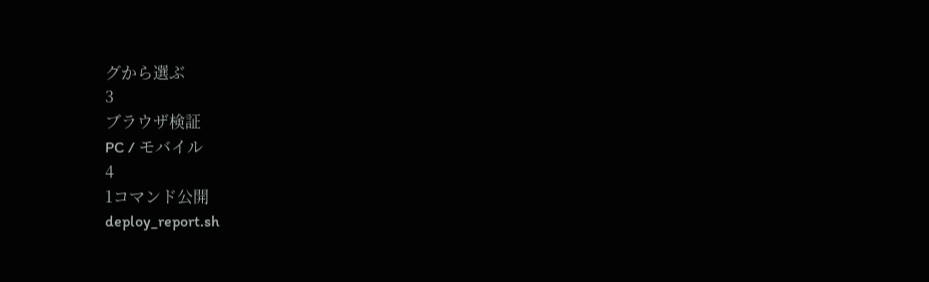グから選ぶ
3
ブラウザ検証
PC / モバイル
4
1コマンド公開
deploy_report.sh